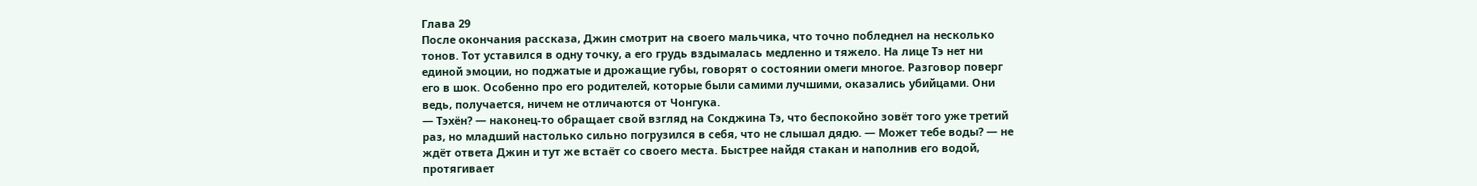Глава 29
После окончания рассказа, Джин смотрит на своего мальчика, что точно побледнел на несколько тонов. Тот уставился в одну точку, а его грудь вздымалась медленно и тяжело. На лице Тэ нет ни единой эмоции, но поджатые и дрожащие губы, говорят о состоянии омеги многое. Разговор поверг его в шок. Особенно про его родителей, которые были самими лучшими, оказались убийцами. Они ведь, получается, ничем не отличаются от Чонгука.
— Тэхён? — наконец-то обращает свой взгляд на Сокджина Тэ, что беспокойно зовёт того уже третий раз, но младший настолько сильно погрузился в себя, что не слышал дядю. — Может тебе воды? — не ждёт ответа Джин и тут же встаёт со своего места. Быстрее найдя стакан и наполнив его водой, протягивает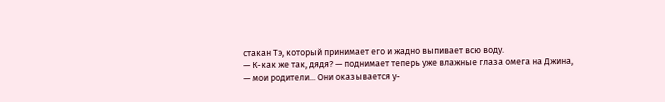стакан Тэ, который принимает его и жадно выпивает всю воду.
— К-как же так, дядя? — поднимает теперь уже влажные глаза омега на Джина, — мои родители... Они оказывается у-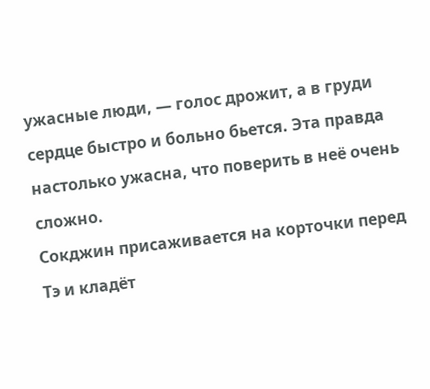ужасные люди, — голос дрожит, а в груди сердце быстро и больно бьется. Эта правда настолько ужасна, что поверить в неё очень сложно.
Сокджин присаживается на корточки перед Тэ и кладёт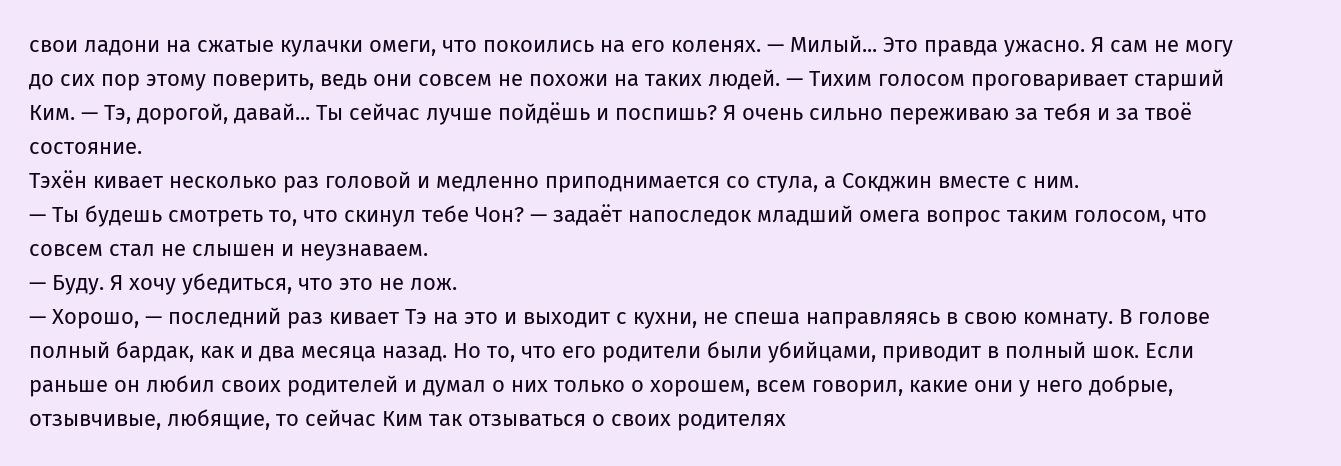свои ладони на сжатые кулачки омеги, что покоились на его коленях. — Милый... Это правда ужасно. Я сам не могу до сих пор этому поверить, ведь они совсем не похожи на таких людей. — Тихим голосом проговаривает старший Ким. — Тэ, дорогой, давай... Ты сейчас лучше пойдёшь и поспишь? Я очень сильно переживаю за тебя и за твоё состояние.
Тэхён кивает несколько раз головой и медленно приподнимается со стула, а Сокджин вместе с ним.
— Ты будешь смотреть то, что скинул тебе Чон? — задаёт напоследок младший омега вопрос таким голосом, что совсем стал не слышен и неузнаваем.
— Буду. Я хочу убедиться, что это не лож.
— Хорошо, — последний раз кивает Тэ на это и выходит с кухни, не спеша направляясь в свою комнату. В голове полный бардак, как и два месяца назад. Но то, что его родители были убийцами, приводит в полный шок. Если раньше он любил своих родителей и думал о них только о хорошем, всем говорил, какие они у него добрые, отзывчивые, любящие, то сейчас Ким так отзываться о своих родителях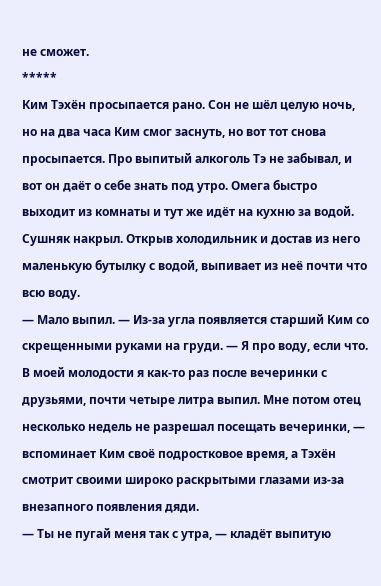не сможет.
*****
Ким Тэхён просыпается рано. Сон не шёл целую ночь, но на два часа Ким смог заснуть, но вот тот снова просыпается. Про выпитый алкоголь Тэ не забывал, и вот он даёт о себе знать под утро. Омега быстро выходит из комнаты и тут же идёт на кухню за водой. Сушняк накрыл. Открыв холодильник и достав из него маленькую бутылку с водой, выпивает из неё почти что всю воду.
— Мало выпил. — Из-за угла появляется старший Ким со скрещенными руками на груди. — Я про воду, если что. В моей молодости я как-то раз после вечеринки с друзьями, почти четыре литра выпил. Мне потом отец несколько недель не разрешал посещать вечеринки, — вспоминает Ким своё подростковое время, а Тэхён смотрит своими широко раскрытыми глазами из-за внезапного появления дяди.
— Ты не пугай меня так с утра, — кладёт выпитую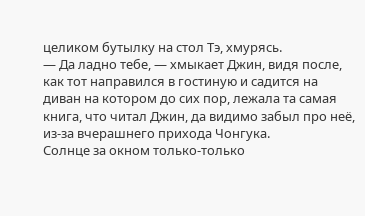целиком бутылку на стол Тэ, хмурясь.
— Да ладно тебе, — хмыкает Джин, видя после, как тот направился в гостиную и садится на диван на котором до сих пор, лежала та самая книга, что читал Джин, да видимо забыл про неё, из-за вчерашнего прихода Чонгука.
Солнце за окном только-только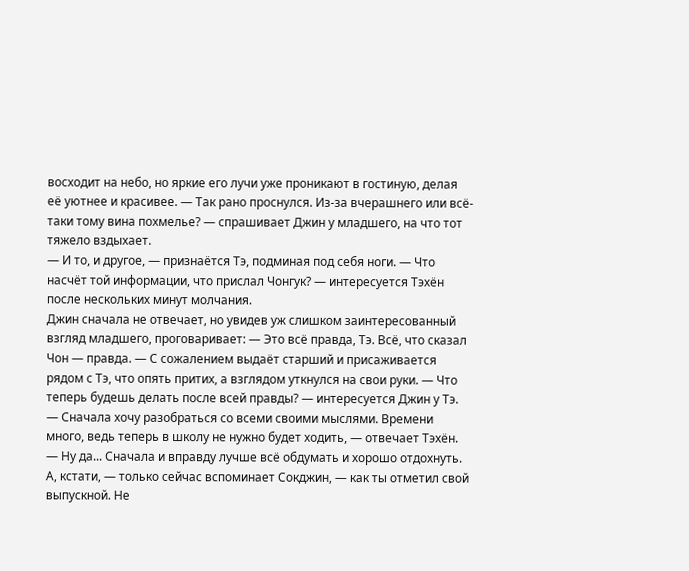восходит на небо, но яркие его лучи уже проникают в гостиную, делая её уютнее и красивее. — Так рано проснулся. Из-за вчерашнего или всё-таки тому вина похмелье? — спрашивает Джин у младшего, на что тот тяжело вздыхает.
— И то, и другое, — признаётся Тэ, подминая под себя ноги. — Что насчёт той информации, что прислал Чонгук? — интересуется Тэхён после нескольких минут молчания.
Джин сначала не отвечает, но увидев уж слишком заинтересованный взгляд младшего, проговаривает: — Это всё правда, Тэ. Всё, что сказал Чон — правда. — С сожалением выдаёт старший и присаживается рядом с Тэ, что опять притих, а взглядом уткнулся на свои руки. — Что теперь будешь делать после всей правды? — интересуется Джин у Тэ.
— Сначала хочу разобраться со всеми своими мыслями. Времени много, ведь теперь в школу не нужно будет ходить, — отвечает Тэхён.
— Ну да... Сначала и вправду лучше всё обдумать и хорошо отдохнуть. А, кстати, — только сейчас вспоминает Сокджин, — как ты отметил свой выпускной. Не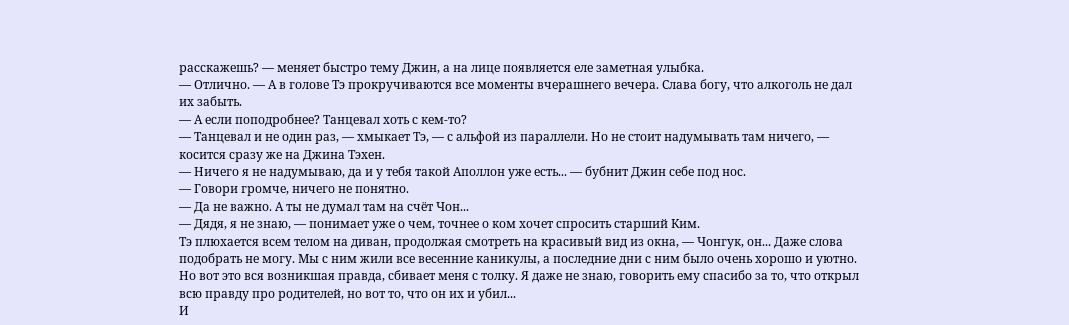расскажешь? — меняет быстро тему Джин, а на лице появляется еле заметная улыбка.
— Отлично. — А в голове Тэ прокручиваются все моменты вчерашнего вечера. Слава богу, что алкоголь не дал их забыть.
— А если поподробнее? Танцевал хоть с кем-то?
— Танцевал и не один раз, — хмыкает Тэ, — с альфой из параллели. Но не стоит надумывать там ничего, — косится сразу же на Джина Тэхен.
— Ничего я не надумываю, да и у тебя такой Аполлон уже есть... — бубнит Джин себе под нос.
— Говори громче, ничего не понятно.
— Да не важно. А ты не думал там на счёт Чон...
— Дядя, я не знаю, — понимает уже о чем, точнее о ком хочет спросить старший Ким.
Тэ плюхается всем телом на диван, продолжая смотреть на красивый вид из окна, — Чонгук, он... Даже слова подобрать не могу. Мы с ним жили все весенние каникулы, а последние дни с ним было очень хорошо и уютно. Но вот это вся возникшая правда, сбивает меня с толку. Я даже не знаю, говорить ему спасибо за то, что открыл всю правду про родителей, но вот то, что он их и убил...
И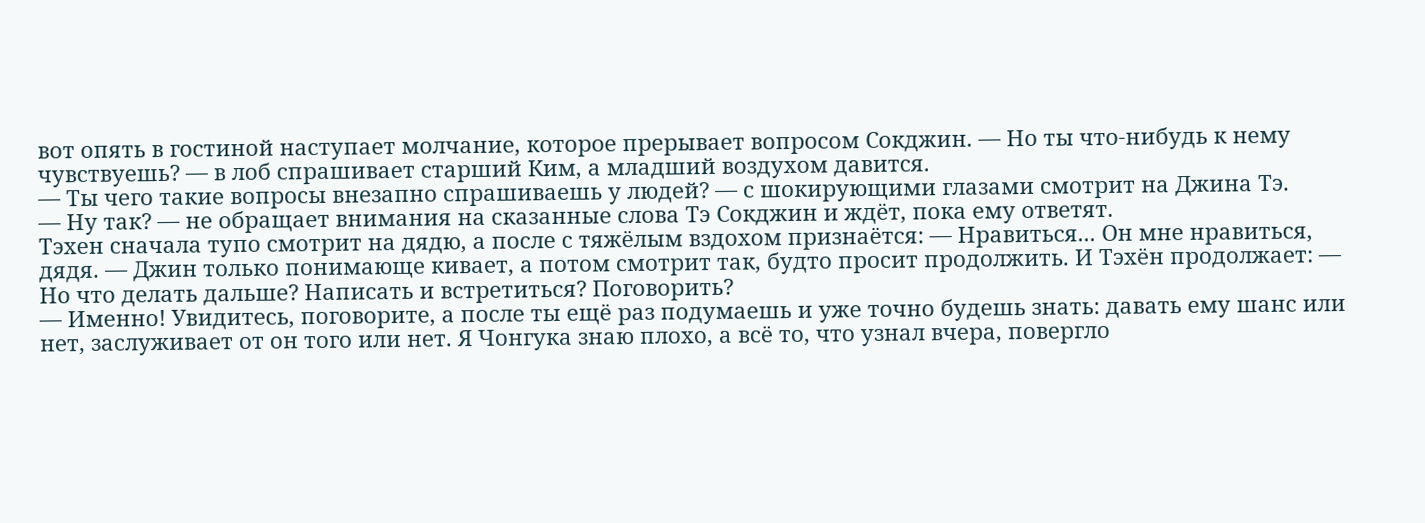вот опять в гостиной наступает молчание, которое прерывает вопросом Сокджин. — Но ты что-нибудь к нему чувствуешь? — в лоб спрашивает старший Ким, а младший воздухом давится.
— Ты чего такие вопросы внезапно спрашиваешь у людей? — с шокирующими глазами смотрит на Джина Тэ.
— Ну так? — не обращает внимания на сказанные слова Тэ Сокджин и ждёт, пока ему ответят.
Тэхен сначала тупо смотрит на дядю, а после с тяжёлым вздохом признаётся: — Нравиться... Он мне нравиться, дядя. — Джин только понимающе кивает, а потом смотрит так, будто просит продолжить. И Тэхён продолжает: — Но что делать дальше? Написать и встретиться? Поговорить?
— Именно! Увидитесь, поговорите, а после ты ещё раз подумаешь и уже точно будешь знать: давать ему шанс или нет, заслуживает от он того или нет. Я Чонгука знаю плохо, а всё то, что узнал вчера, повергло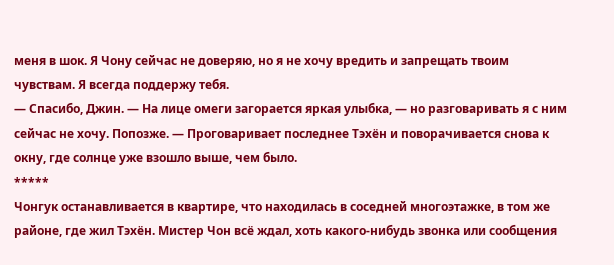меня в шок. Я Чону сейчас не доверяю, но я не хочу вредить и запрещать твоим чувствам. Я всегда поддержу тебя.
— Спасибо, Джин. — На лице омеги загорается яркая улыбка, — но разговаривать я с ним сейчас не хочу. Попозже. — Проговаривает последнее Тэхён и поворачивается снова к окну, где солнце уже взошло выше, чем было.
*****
Чонгук останавливается в квартире, что находилась в соседней многоэтажке, в том же районе, где жил Тэхён. Мистер Чон всё ждал, хоть какого-нибудь звонка или сообщения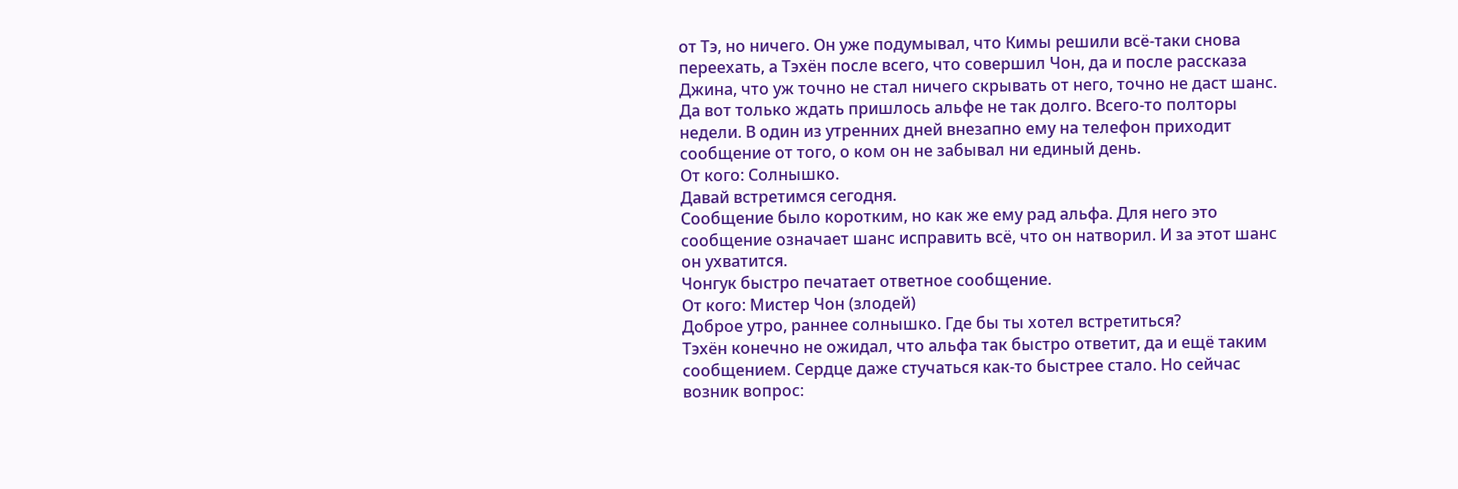от Тэ, но ничего. Он уже подумывал, что Кимы решили всё-таки снова переехать, а Тэхён после всего, что совершил Чон, да и после рассказа Джина, что уж точно не стал ничего скрывать от него, точно не даст шанс. Да вот только ждать пришлось альфе не так долго. Всего-то полторы недели. В один из утренних дней внезапно ему на телефон приходит сообщение от того, о ком он не забывал ни единый день.
От кого: Солнышко.
Давай встретимся сегодня.
Сообщение было коротким, но как же ему рад альфа. Для него это сообщение означает шанс исправить всё, что он натворил. И за этот шанс он ухватится.
Чонгук быстро печатает ответное сообщение.
От кого: Мистер Чон (злодей)
Доброе утро, раннее солнышко. Где бы ты хотел встретиться?
Тэхён конечно не ожидал, что альфа так быстро ответит, да и ещё таким сообщением. Сердце даже стучаться как-то быстрее стало. Но сейчас возник вопрос: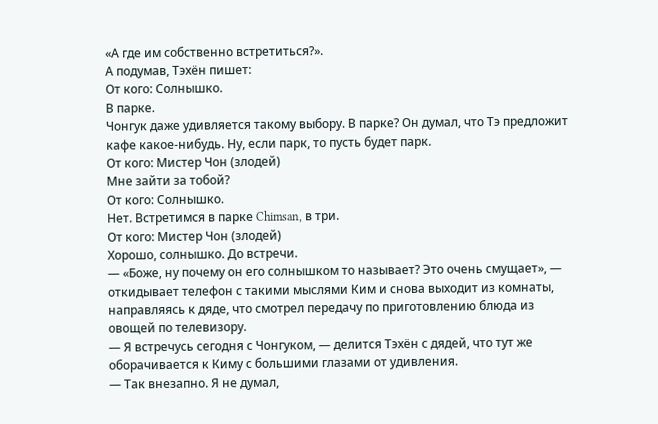«А где им собственно встретиться?».
А подумав, Тэхён пишет:
От кого: Солнышко.
В парке.
Чонгук даже удивляется такому выбору. В парке? Он думал, что Тэ предложит кафе какое-нибудь. Ну, если парк, то пусть будет парк.
От кого: Мистер Чон (злодей)
Мне зайти за тобой?
От кого: Солнышко.
Нет. Встретимся в парке Chimsan, в три.
От кого: Мистер Чон (злодей)
Хорошо, солнышко. До встречи.
— «Боже, ну почему он его солнышком то называет? Это очень смущает», — откидывает телефон с такими мыслями Ким и снова выходит из комнаты, направляясь к дяде, что смотрел передачу по приготовлению блюда из овощей по телевизору.
— Я встречусь сегодня с Чонгуком, — делится Тэхён с дядей, что тут же оборачивается к Киму с большими глазами от удивления.
— Так внезапно. Я не думал,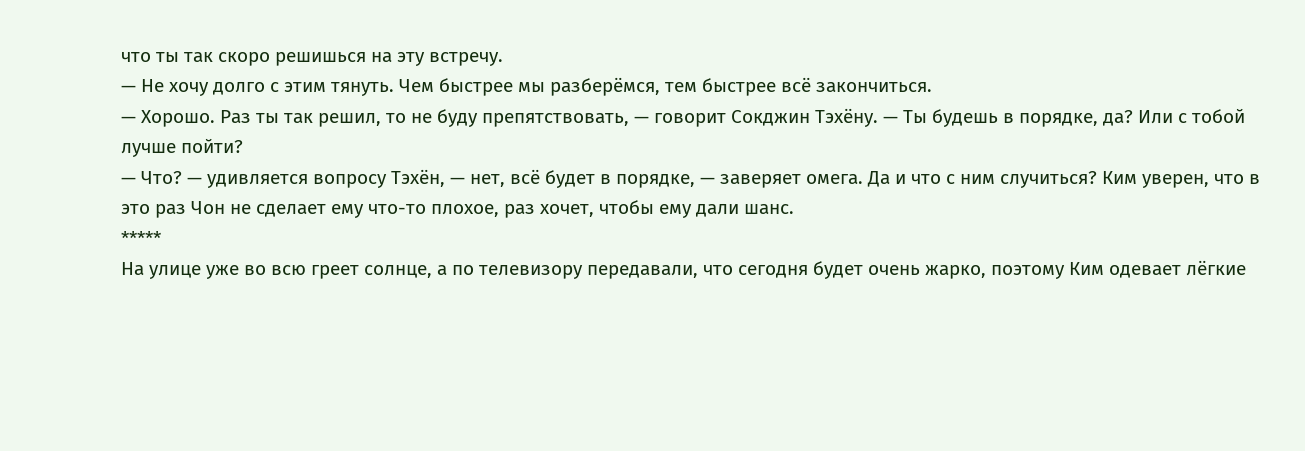что ты так скоро решишься на эту встречу.
— Не хочу долго с этим тянуть. Чем быстрее мы разберёмся, тем быстрее всё закончиться.
— Хорошо. Раз ты так решил, то не буду препятствовать, — говорит Сокджин Тэхёну. — Ты будешь в порядке, да? Или с тобой лучше пойти?
— Что? — удивляется вопросу Тэхён, — нет, всё будет в порядке, — заверяет омега. Да и что с ним случиться? Ким уверен, что в это раз Чон не сделает ему что-то плохое, раз хочет, чтобы ему дали шанс.
*****
На улице уже во всю греет солнце, а по телевизору передавали, что сегодня будет очень жарко, поэтому Ким одевает лёгкие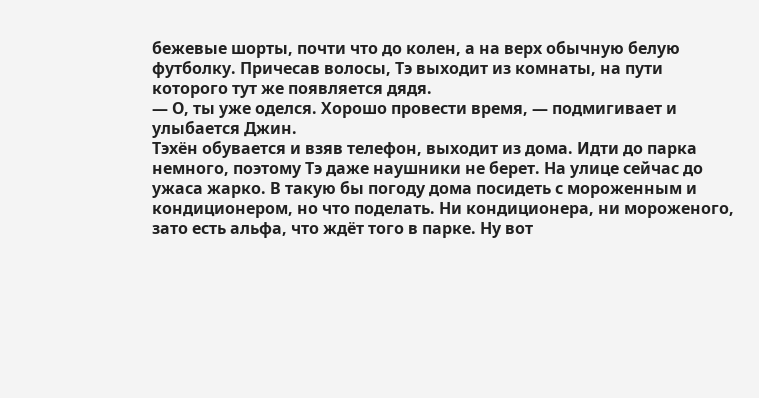бежевые шорты, почти что до колен, а на верх обычную белую футболку. Причесав волосы, Тэ выходит из комнаты, на пути которого тут же появляется дядя.
— О, ты уже оделся. Хорошо провести время, — подмигивает и улыбается Джин.
Тэхён обувается и взяв телефон, выходит из дома. Идти до парка немного, поэтому Тэ даже наушники не берет. На улице сейчас до ужаса жарко. В такую бы погоду дома посидеть с мороженным и кондиционером, но что поделать. Ни кондиционера, ни мороженого, зато есть альфа, что ждёт того в парке. Ну вот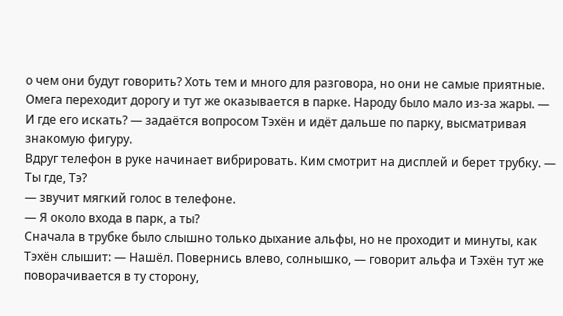о чем они будут говорить? Хоть тем и много для разговора, но они не самые приятные.
Омега переходит дорогу и тут же оказывается в парке. Народу было мало из-за жары. — И где его искать? — задаётся вопросом Тэхён и идёт дальше по парку, высматривая знакомую фигуру.
Вдруг телефон в руке начинает вибрировать. Ким смотрит на дисплей и берет трубку. — Ты где, Тэ?
— звучит мягкий голос в телефоне.
— Я около входа в парк, а ты?
Сначала в трубке было слышно только дыхание альфы, но не проходит и минуты, как Тэхён слышит: — Нашёл. Повернись влево, солнышко, — говорит альфа и Тэхён тут же поворачивается в ту сторону,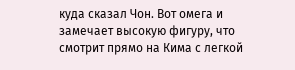куда сказал Чон. Вот омега и замечает высокую фигуру, что смотрит прямо на Кима с легкой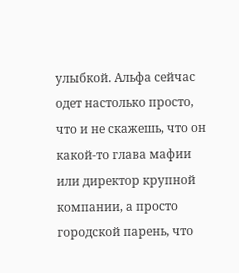улыбкой. Альфа сейчас одет настолько просто, что и не скажешь, что он какой-то глава мафии или директор крупной компании, а просто городской парень, что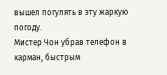вышел погулять в эту жаркую погоду.
Мистер Чон убрав телефон в карман, быстрым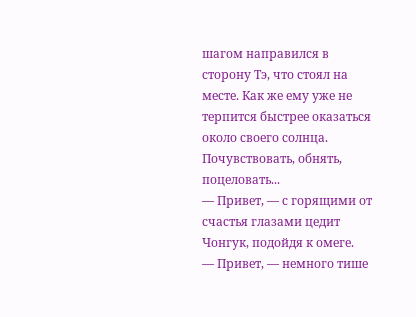шагом направился в сторону Тэ, что стоял на месте. Как же ему уже не терпится быстрее оказаться около своего солнца. Почувствовать, обнять, поцеловать...
— Привет, — с горящими от счастья глазами цедит Чонгук, подойдя к омеге.
— Привет, — немного тише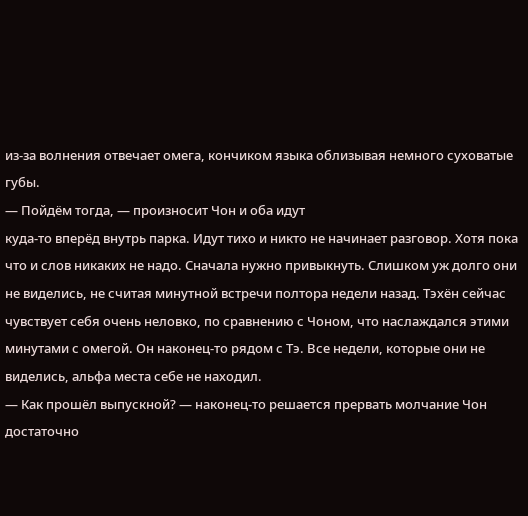из-за волнения отвечает омега, кончиком языка облизывая немного суховатые губы.
— Пойдём тогда, — произносит Чон и оба идут
куда-то вперёд внутрь парка. Идут тихо и никто не начинает разговор. Хотя пока что и слов никаких не надо. Сначала нужно привыкнуть. Слишком уж долго они не виделись, не считая минутной встречи полтора недели назад. Тэхён сейчас чувствует себя очень неловко, по сравнению с Чоном, что наслаждался этими минутами с омегой. Он наконец-то рядом с Тэ. Все недели, которые они не виделись, альфа места себе не находил.
— Как прошёл выпускной? — наконец-то решается прервать молчание Чон достаточно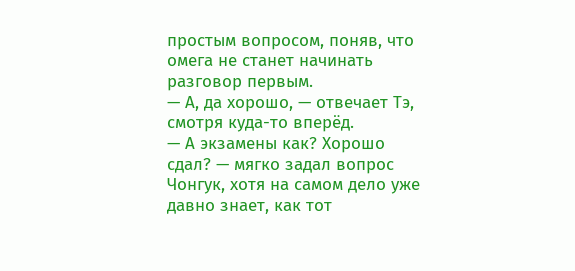простым вопросом, поняв, что омега не станет начинать разговор первым.
— А, да хорошо, — отвечает Тэ, смотря куда-то вперёд.
— А экзамены как? Хорошо сдал? — мягко задал вопрос Чонгук, хотя на самом дело уже давно знает, как тот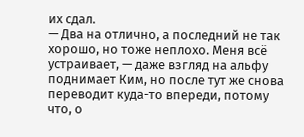их сдал.
— Два на отлично, а последний не так хорошо, но тоже неплохо. Меня всё устраивает, — даже взгляд на альфу поднимает Ким, но после тут же снова переводит куда-то впереди, потому что, о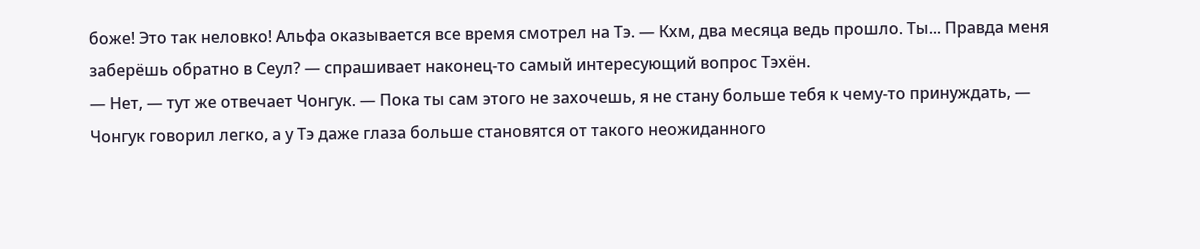боже! Это так неловко! Альфа оказывается все время смотрел на Тэ. — Кхм, два месяца ведь прошло. Ты... Правда меня заберёшь обратно в Сеул? — спрашивает наконец-то самый интересующий вопрос Тэхён.
— Нет, — тут же отвечает Чонгук. — Пока ты сам этого не захочешь, я не стану больше тебя к чему-то принуждать, — Чонгук говорил легко, а у Тэ даже глаза больше становятся от такого неожиданного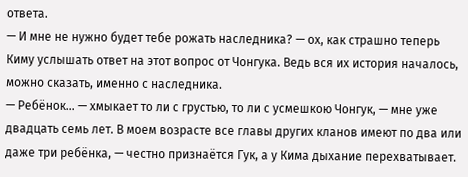ответа.
— И мне не нужно будет тебе рожать наследника? — ох, как страшно теперь Киму услышать ответ на этот вопрос от Чонгука. Ведь вся их история началось, можно сказать, именно с наследника.
— Ребёнок... — хмыкает то ли с грустью, то ли с усмешкою Чонгук, — мне уже двадцать семь лет. В моем возрасте все главы других кланов имеют по два или даже три ребёнка, — честно признаётся Гук, а у Кима дыхание перехватывает.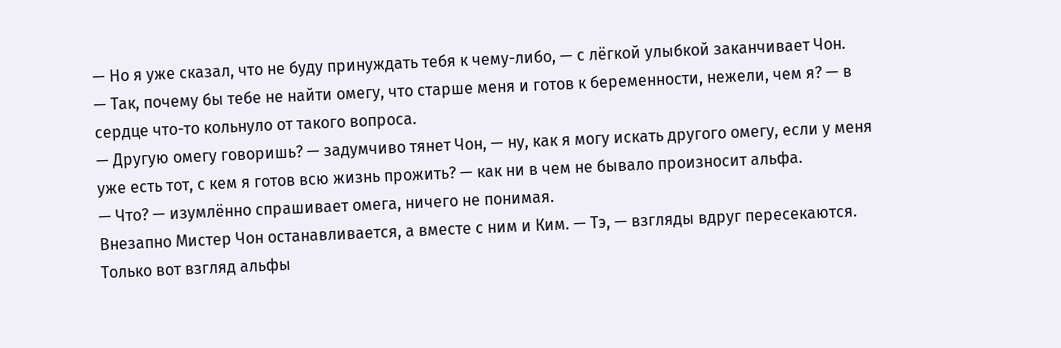— Но я уже сказал, что не буду принуждать тебя к чему-либо, — с лёгкой улыбкой заканчивает Чон.
— Так, почему бы тебе не найти омегу, что старше меня и готов к беременности, нежели, чем я? — в сердце что-то кольнуло от такого вопроса.
— Другую омегу говоришь? — задумчиво тянет Чон, — ну, как я могу искать другого омегу, если у меня уже есть тот, с кем я готов всю жизнь прожить? — как ни в чем не бывало произносит альфа.
— Что? — изумлённо спрашивает омега, ничего не понимая.
Внезапно Мистер Чон останавливается, а вместе с ним и Ким. — Тэ, — взгляды вдруг пересекаются. Только вот взгляд альфы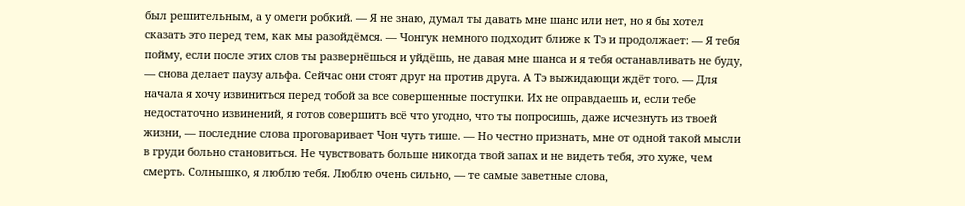был решительным, а у омеги робкий. — Я не знаю, думал ты давать мне шанс или нет, но я бы хотел сказать это перед тем, как мы разойдёмся. — Чонгук немного подходит ближе к Тэ и продолжает: — Я тебя пойму, если после этих слов ты развернёшься и уйдёшь, не давая мне шанса и я тебя останавливать не буду, — снова делает паузу альфа. Сейчас они стоят друг на против друга. А Тэ выжидающи ждёт того. — Для начала я хочу извиниться перед тобой за все совершенные поступки. Их не оправдаешь и, если тебе недостаточно извинений, я готов совершить всё что угодно, что ты попросишь, даже исчезнуть из твоей жизни, — последние слова проговаривает Чон чуть тише. — Но честно признать, мне от одной такой мысли в груди больно становиться. Не чувствовать больше никогда твой запах и не видеть тебя, это хуже, чем смерть. Солнышко, я люблю тебя. Люблю очень сильно, — те самые заветные слова,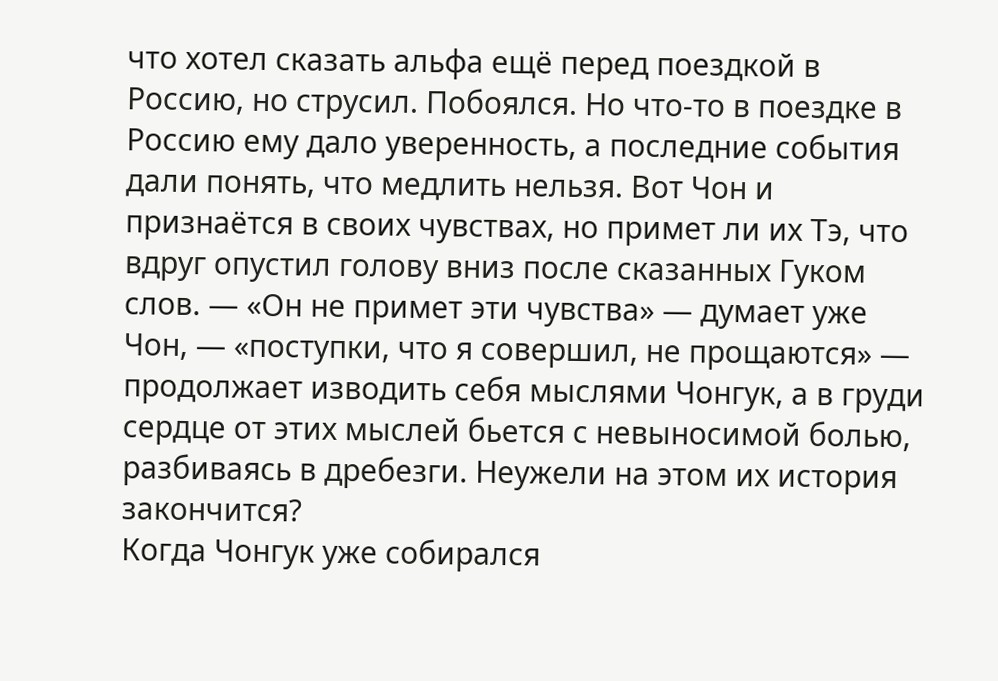что хотел сказать альфа ещё перед поездкой в Россию, но струсил. Побоялся. Но что-то в поездке в Россию ему дало уверенность, а последние события дали понять, что медлить нельзя. Вот Чон и признаётся в своих чувствах, но примет ли их Тэ, что вдруг опустил голову вниз после сказанных Гуком слов. — «Он не примет эти чувства» — думает уже Чон, — «поступки, что я совершил, не прощаются» — продолжает изводить себя мыслями Чонгук, а в груди сердце от этих мыслей бьется с невыносимой болью, разбиваясь в дребезги. Неужели на этом их история закончится?
Когда Чонгук уже собирался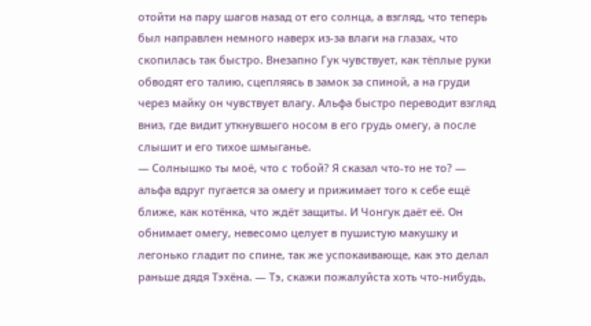отойти на пару шагов назад от его солнца, а взгляд, что теперь был направлен немного наверх из-за влаги на глазах, что скопилась так быстро. Внезапно Гук чувствует, как тёплые руки обводят его талию, сцепляясь в замок за спиной, а на груди через майку он чувствует влагу. Альфа быстро переводит взгляд вниз, где видит уткнувшего носом в его грудь омегу, а после слышит и его тихое шмыганье.
— Солнышко ты моё, что с тобой? Я сказал что-то не то? — альфа вдруг пугается за омегу и прижимает того к себе ещё ближе, как котёнка, что ждёт защиты. И Чонгук даёт её. Он обнимает омегу, невесомо целует в пушистую макушку и легонько гладит по спине, так же успокаивающе, как это делал раньше дядя Тэхёна. — Тэ, скажи пожалуйста хоть что-нибудь,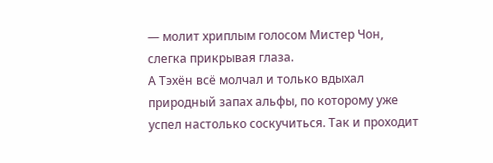— молит хриплым голосом Мистер Чон, слегка прикрывая глаза.
А Тэхён всё молчал и только вдыхал природный запах альфы, по которому уже успел настолько соскучиться. Так и проходит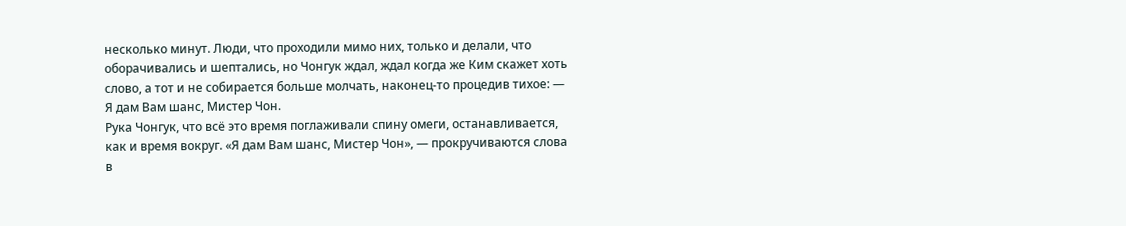несколько минут. Люди, что проходили мимо них, только и делали, что оборачивались и шептались, но Чонгук ждал, ждал когда же Ким скажет хоть слово, а тот и не собирается больше молчать, наконец-то процедив тихое: — Я дам Вам шанс, Мистер Чон.
Рука Чонгук, что всё это время поглаживали спину омеги, останавливается, как и время вокруг. «Я дам Вам шанс, Мистер Чон», — прокручиваются слова в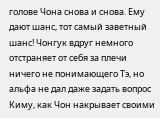голове Чона снова и снова. Ему дают шанс, тот самый заветный шанс! Чонгук вдруг немного отстраняет от себя за плечи ничего не понимающего Тэ, но альфа не дал даже задать вопрос Киму, как Чон накрывает своими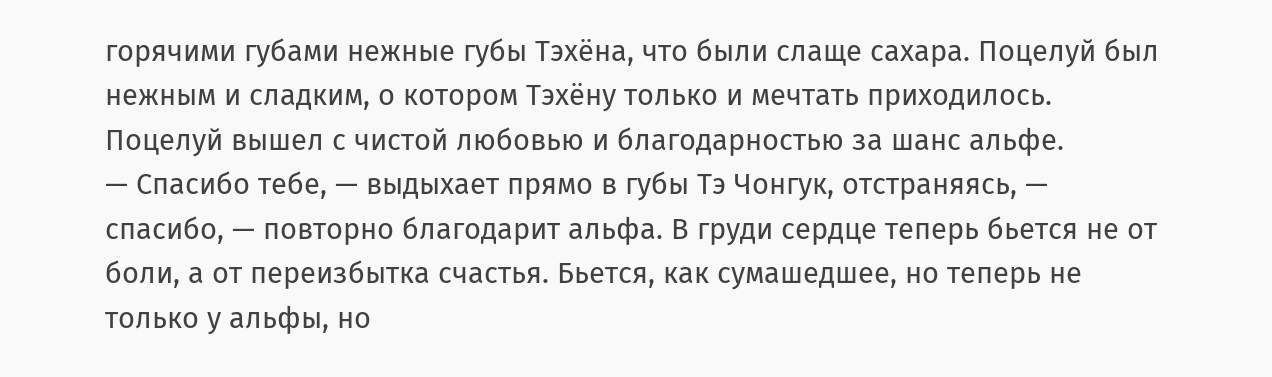горячими губами нежные губы Тэхёна, что были слаще сахара. Поцелуй был нежным и сладким, о котором Тэхёну только и мечтать приходилось. Поцелуй вышел с чистой любовью и благодарностью за шанс альфе.
— Спасибо тебе, — выдыхает прямо в губы Тэ Чонгук, отстраняясь, — спасибо, — повторно благодарит альфа. В груди сердце теперь бьется не от боли, а от переизбытка счастья. Бьется, как сумашедшее, но теперь не только у альфы, но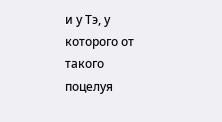и у Тэ, у которого от такого поцелуя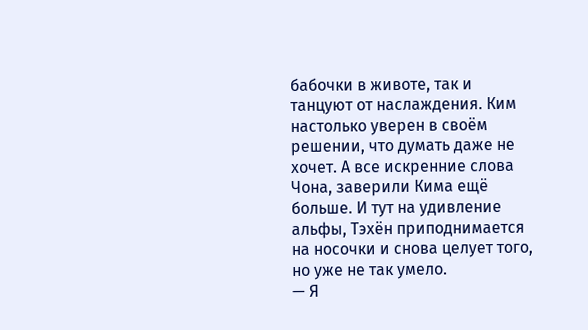бабочки в животе, так и танцуют от наслаждения. Ким настолько уверен в своём решении, что думать даже не хочет. А все искренние слова Чона, заверили Кима ещё больше. И тут на удивление альфы, Тэхён приподнимается на носочки и снова целует того, но уже не так умело.
— Я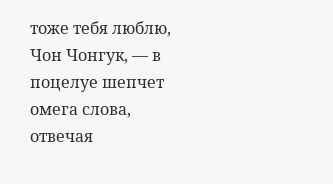тоже тебя люблю, Чон Чонгук, — в поцелуе шепчет омега слова, отвечая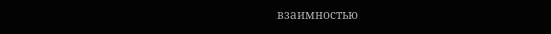взаимностью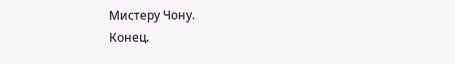Мистеру Чону.
Конец.